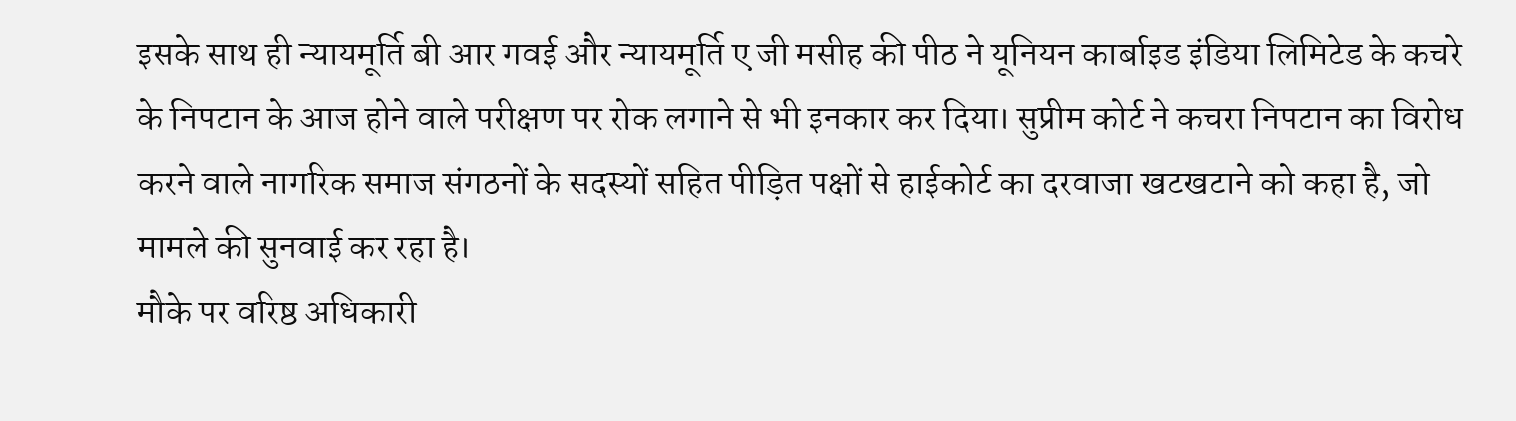इसके साथ ही न्यायमूर्ति बी आर गवई और न्यायमूर्ति ए जी मसीह की पीठ ने यूनियन कार्बाइड इंडिया लिमिटेड के कचरे के निपटान के आज होने वाले परीक्षण पर रोक लगाने से भी इनकार कर दिया। सुप्रीम कोर्ट ने कचरा निपटान का विरोध करने वाले नागरिक समाज संगठनों के सदस्यों सहित पीड़ित पक्षों से हाईकोर्ट का दरवाजा खटखटाने को कहा है, जो मामले की सुनवाई कर रहा है।
मौके पर वरिष्ठ अधिकारी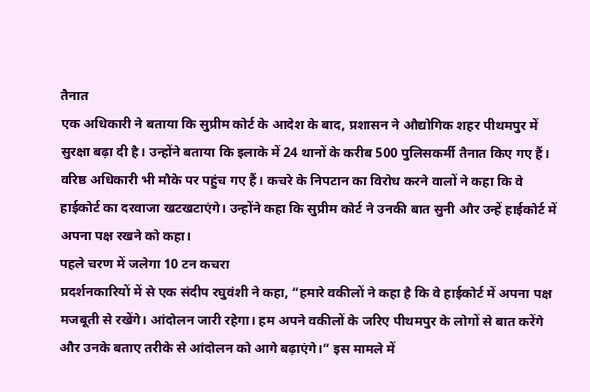तैनात
एक अधिकारी ने बताया कि सुप्रीम कोर्ट के आदेश के बाद, प्रशासन ने औद्योगिक शहर पीथमपुर में सुरक्षा बढ़ा दी है। उन्होंने बताया कि इलाके में 24 थानों के करीब 500 पुलिसकर्मी तैनात किए गए हैं। वरिष्ठ अधिकारी भी मौके पर पहुंच गए हैं। कचरे के निपटान का विरोध करने वालों ने कहा कि वे हाईकोर्ट का दरवाजा खटखटाएंगे। उन्होंने कहा कि सुप्रीम कोर्ट ने उनकी बात सुनी और उन्हें हाईकोर्ट में अपना पक्ष रखने को कहा।
पहले चरण में जलेगा 10 टन कचरा
प्रदर्शनकारियों में से एक संदीप रघुवंशी ने कहा, “हमारे वकीलों ने कहा है कि वे हाईकोर्ट में अपना पक्ष मजबूती से रखेंगे। आंदोलन जारी रहेगा। हम अपने वकीलों के जरिए पीथमपुर के लोगों से बात करेंगे और उनके बताए तरीके से आंदोलन को आगे बढ़ाएंगे।” इस मामले में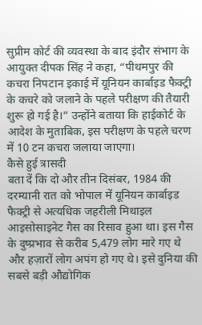सुप्रीम कोर्ट की व्यवस्था के बाद इंदौर संभाग के आयुक्त दीपक सिंह ने कहा, “पीथमपुर की कचरा निपटान इकाई में यूनियन कार्बाइड फैक्ट्री के कचरे को जलाने के पहले परीक्षण की तैयारी शुरू हो गई है।” उन्होंने बताया कि हाईकोर्ट के आदेश के मुताबिक, इस परीक्षण के पहले चरण में 10 टन कचरा जलाया जाएगा।
कैसे हुई त्रासदी
बता दें कि दो और तीन दिसंबर, 1984 की दरम्यानी रात को भोपाल में यूनियन कार्बाइड फैक्ट्री से अत्यधिक जहरीली मिथाइल आइसोसाइनेट गैस का रिसाव हुआ था। इस गैस के दुष्प्रभाव से करीब 5,479 लोग मारे गए थे और हज़ारों लोग अपंग हो गए थे। इसे दुनिया की सबसे बड़ी औद्योगिक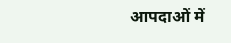आपदाओं में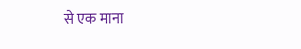से एक माना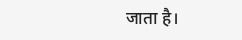जाता है।